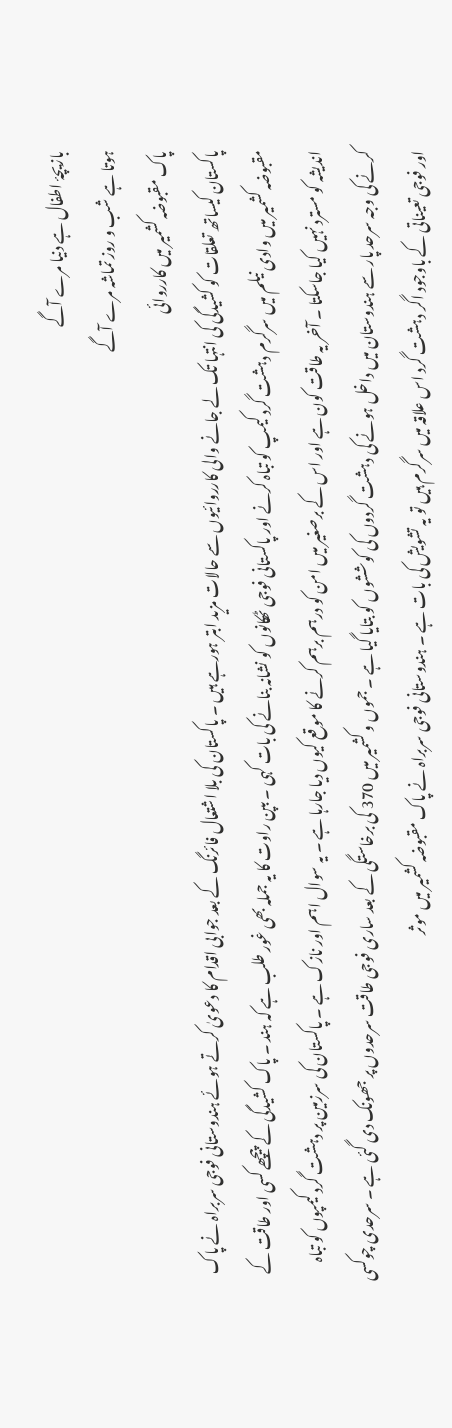بازیچۂ اطفال ہے دنیا مرے آگے
ہوتا ہے شب و روز تماشہ مرے آگے
پاک مقبوضہ کشمیر میں کارروائی
پاکستان کیساتھ تعلقات کو کشیدگی کی انتہا تک لے جانے والی کارروائیوں سے حالات مزید ابتر ہورہے ہیں ۔ پاکستان کی بلا اشتعال فائرنگ کے بعد جوابی اقدام کا دعویٰ کرتے ہوئے ہندوستانی فوجی سربراہ نے پاک مقبوضہ کشمیر میں وادی نیلم میں سرگرم دہشت گرد کیمپ کو تباہ کرنے اور پاکستانی فوجی ٹھکانوں کو نشانہ بنانے کی بات کہی ۔ بپن راوت کا یہ جملہ بھی غور طلب ہے کہ ہند ۔ پاک کشیدگی کے پیچھے کسی اور طاقت کے اندیشہ کو مسترد نہیں کیا جاسکتا ۔ آخر یہ طاقت کون ہے اور اس کے برصغیر میں امن کو درہم برہم کرنے کا موقع کیوں دیا جارہا ہے ۔ یہ سوال اہم اور نازک ہے ۔ پاکستان کی سرزمین پر دہشت گرد کیمپوں کو تباہ کرنے کی وجہ سرحد پار سے ہندوستان میں داخل ہونے کی دہشت گردوں کی کوششوں کو بتایا گیا ہے ۔ جموں و کشمیر میں 370 کی برخاستگی کے بعد ساری فوجی طاقت سرحدوں پر جھونک دی گئی ہے ۔ سرحدی چوکسی اور فوجی تعیناتی کے باوجود اگر دہشت گرد اس علاقہ میں سرگرم ہیں تو یہ تشویش کی بات ہے ۔ ہندوستانی فوجی سربراہ نے پاک مقبوضہ کشمیر میں موثر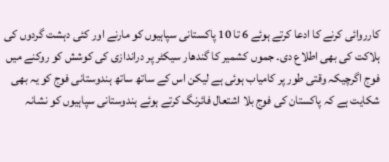کارروائی کرنے کا ادعا کرتے ہوئے 6 تا 10 پاکستانی سپاہیوں کو مارنے اور کئی دہشت گردوں کی ہلاکت کی بھی اطلاع دی۔ جموں کشمیر کا گندھار سیکٹر پر دراندازی کی کوشش کو روکنے میں فوج اگرچیکہ وقتی طور پر کامیاب ہوئی ہے لیکن اس کے ساتھ ساتھ ہندوستانی فوج کو یہ بھی شکایت ہے کہ پاکستان کی فوج بلا اشتعال فائرنگ کرتے ہوئے ہندوستانی سپاہیوں کو نشانہ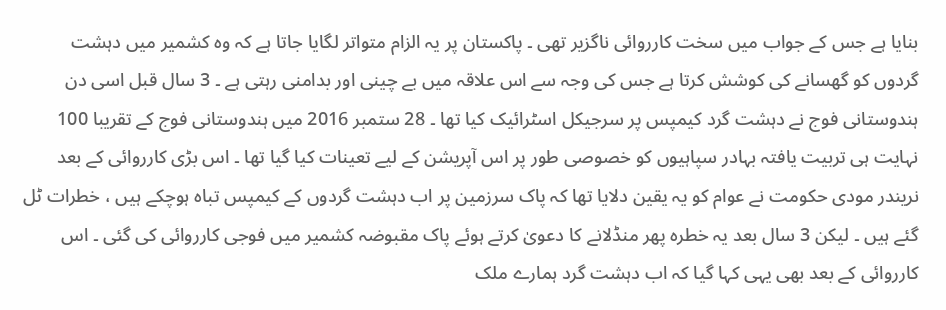بنایا ہے جس کے جواب میں سخت کارروائی ناگزیر تھی ۔ پاکستان پر یہ الزام متواتر لگایا جاتا ہے کہ وہ کشمیر میں دہشت گردوں کو گھسانے کی کوشش کرتا ہے جس کی وجہ سے اس علاقہ میں بے چینی اور بدامنی رہتی ہے ۔ 3 سال قبل اسی دن ہندوستانی فوج نے دہشت گرد کیمپس پر سرجیکل اسٹرائیک کیا تھا ۔ 28 ستمبر 2016 میں ہندوستانی فوج کے تقریبا 100 نہایت ہی تربیت یافتہ بہادر سپاہیوں کو خصوصی طور پر اس آپریشن کے لیے تعینات کیا گیا تھا ۔ اس بڑی کارروائی کے بعد نریندر مودی حکومت نے عوام کو یہ یقین دلایا تھا کہ پاک سرزمین پر اب دہشت گردوں کے کیمپس تباہ ہوچکے ہیں ، خطرات ٹل گئے ہیں ۔ لیکن 3 سال بعد یہ خطرہ پھر منڈلانے کا دعویٰ کرتے ہوئے پاک مقبوضہ کشمیر میں فوجی کارروائی کی گئی ۔ اس کارروائی کے بعد بھی یہی کہا گیا کہ اب دہشت گرد ہمارے ملک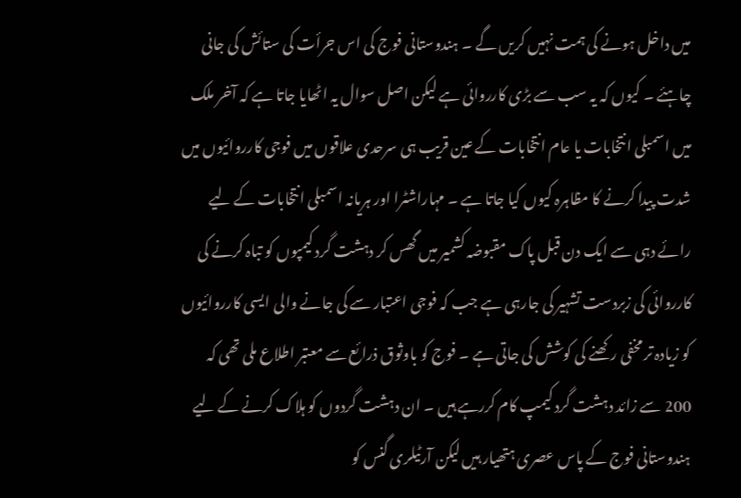میں داخل ہونے کی ہمت نہیں کریں گے ۔ ہندوستانی فوج کی اس جرأت کی ستائش کی جانی چاہئے ۔ کیوں کہ یہ سب سے بڑی کارروائی ہے لیکن اصل سوال یہ اٹھایا جاتا ہے کہ آخر ملک میں اسمبلی انتخابات یا عام انتخابات کے عین قریب ہی سرحدی علاقوں میں فوجی کارروائیوں میں شدت پیدا کرنے کا مظاہرہ کیوں کیا جاتا ہے ۔ مہاراشٹرا اور ہریانہ اسمبلی انتخابات کے لیے رائے دہی سے ایک دن قبل پاک مقبوضہ کشمیر میں گھس کر دہشت گرد کیمپوں کو تباہ کرنے کی کارروائی کی زبردست تشہیر کی جارہی ہے جب کہ فوجی اعتبار سے کی جانے والی ایسی کارروائیوں کو زیادہ تر مخفی رکھنے کی کوشش کی جاتی ہے ۔ فوج کو باوثوق ذرائع سے معتبر اطلاع ملی تھی کہ 200 سے زائد دہشت گرد کیمپ کام کررہے ہیں ۔ ان دہشت گردوں کو ہلاک کرنے کے لیے ہندوستانی فوج کے پاس عصری ہتھیار ہیں لیکن آرٹیلری گنس کو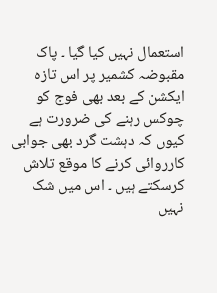استعمال نہیں کیا گیا ۔ پاک مقبوضہ کشمیر پر اس تازہ ایکشن کے بعد بھی فوج کو چوکس رہنے کی ضرورت ہے کیوں کہ دہشت گرد بھی جوابی کارروائی کرنے کا موقع تلاش کرسکتے ہیں ۔ اس میں شک نہیں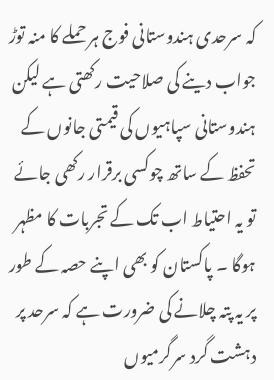کہ سرحدی ہندوستانی فوج ہر حملے کا منہ توڑ جواب دینے کی صلاحیت رکھتی ہے لیکن ہندوستانی سپاہیوں کی قیمتی جانوں کے تحفظ کے ساتھ چوکسی برقرار رکھی جائے تو یہ احتیاط اب تک کے تجربات کا مظہر ہوگا ۔ پاکستان کو بھی اپنے حصہ کے طور پر یہ پتہ چلانے کی ضرورت ہے کہ سرحد پر دہشت گرد سرگرمیوں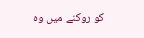کو روکنے میں وہ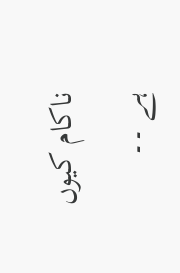ناکام کیوں ہے ۔۔